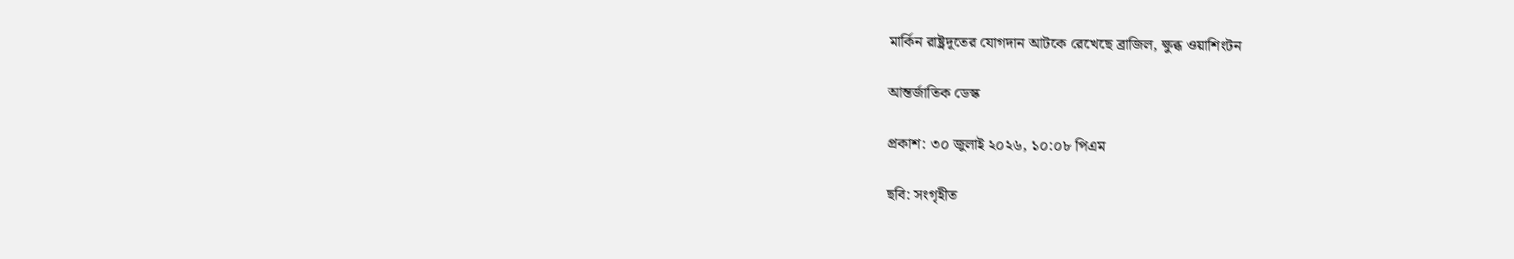মার্কিন রাষ্ট্রদূতের যোগদান আটকে রেখেছে ব্রাজিল, ক্ষুব্ধ ওয়াশিংটন

আন্তর্জাতিক ডেস্ক

প্রকাশ: ৩০ জুলাই ২০২৬, ১০:০৮ পিএম

ছবি: সংগৃহীত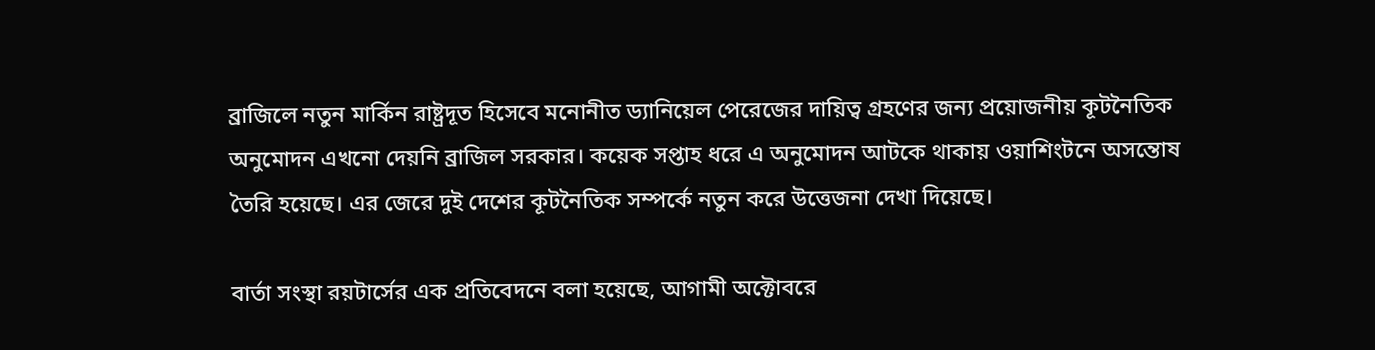ব্রাজিলে নতুন মার্কিন রাষ্ট্রদূত হিসেবে মনোনীত ড্যানিয়েল পেরেজের দায়িত্ব গ্রহণের জন্য প্রয়োজনীয় কূটনৈতিক অনুমোদন এখনো দেয়নি ব্রাজিল সরকার। কয়েক সপ্তাহ ধরে এ অনুমোদন আটকে থাকায় ওয়াশিংটনে অসন্তোষ তৈরি হয়েছে। এর জেরে দুই দেশের কূটনৈতিক সম্পর্কে নতুন করে উত্তেজনা দেখা দিয়েছে।

বার্তা সংস্থা রয়টার্সের এক প্রতিবেদনে বলা হয়েছে, আগামী অক্টোবরে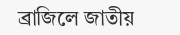ব্রাজিলে জাতীয়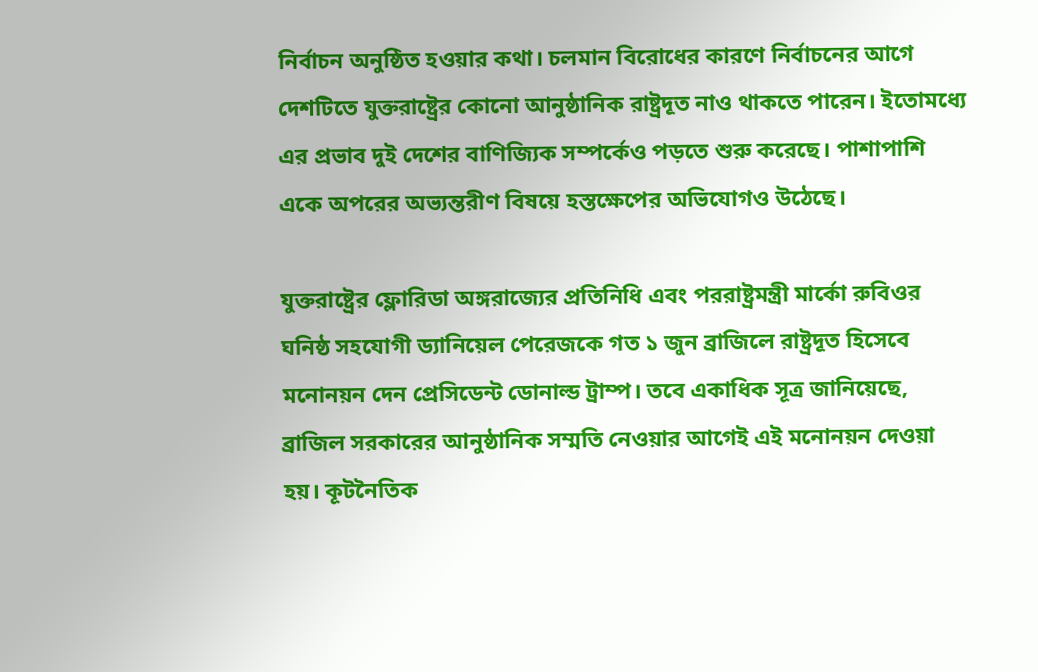নির্বাচন অনুষ্ঠিত হওয়ার কথা। চলমান বিরোধের কারণে নির্বাচনের আগে দেশটিতে যুক্তরাষ্ট্রের কোনো আনুষ্ঠানিক রাষ্ট্রদূত নাও থাকতে পারেন। ইতোমধ্যে এর প্রভাব দুই দেশের বাণিজ্যিক সম্পর্কেও পড়তে শুরু করেছে। পাশাপাশি একে অপরের অভ্যন্তরীণ বিষয়ে হস্তক্ষেপের অভিযোগও উঠেছে।

যুক্তরাষ্ট্রের ফ্লোরিডা অঙ্গরাজ্যের প্রতিনিধি এবং পররাষ্ট্রমন্ত্রী মার্কো রুবিওর ঘনিষ্ঠ সহযোগী ড্যানিয়েল পেরেজকে গত ১ জুন ব্রাজিলে রাষ্ট্রদূত হিসেবে মনোনয়ন দেন প্রেসিডেন্ট ডোনাল্ড ট্রাম্প। তবে একাধিক সূত্র জানিয়েছে, ব্রাজিল সরকারের আনুষ্ঠানিক সম্মতি নেওয়ার আগেই এই মনোনয়ন দেওয়া হয়। কূটনৈতিক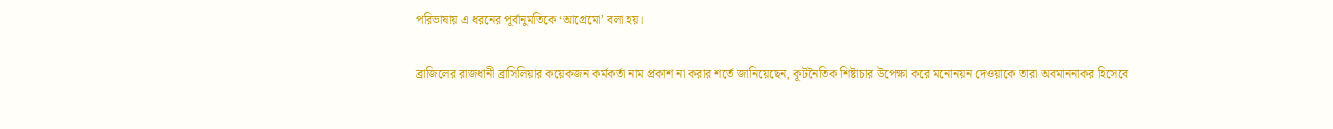পরিভাষায় এ ধরনের পূর্বানুমতিকে ‘আগ্রেমো’ বলা হয়।

ব্রাজিলের রাজধানী ব্রাসিলিয়ার কয়েকজন কর্মকর্তা নাম প্রকাশ না করার শর্তে জানিয়েছেন, কূটনৈতিক শিষ্টাচার উপেক্ষা করে মনোনয়ন দেওয়াকে তারা অবমাননাকর হিসেবে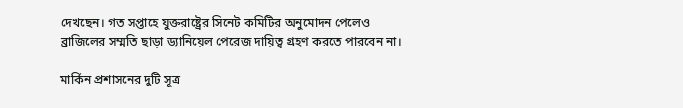দেখছেন। গত সপ্তাহে যুক্তরাষ্ট্রের সিনেট কমিটির অনুমোদন পেলেও ব্রাজিলের সম্মতি ছাড়া ড্যানিয়েল পেরেজ দায়িত্ব গ্রহণ করতে পারবেন না।

মার্কিন প্রশাসনের দুটি সূত্র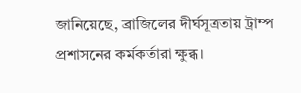জানিয়েছে, ব্রাজিলের দীর্ঘসূত্রতায় ট্রাম্প প্রশাসনের কর্মকর্তারা ক্ষুব্ধ।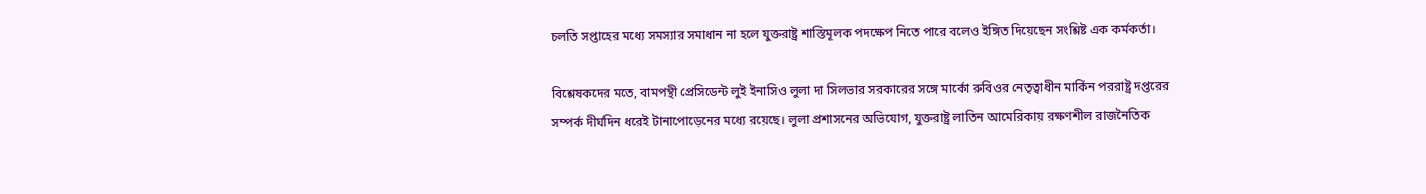চলতি সপ্তাহের মধ্যে সমস্যার সমাধান না হলে যুক্তরাষ্ট্র শাস্তিমূলক পদক্ষেপ নিতে পারে বলেও ইঙ্গিত দিয়েছেন সংশ্লিষ্ট এক কর্মকর্তা।

বিশ্লেষকদের মতে, বামপন্থী প্রেসিডেন্ট লুই ইনাসিও লুলা দা সিলভার সরকারের সঙ্গে মার্কো রুবিওর নেতৃত্বাধীন মার্কিন পররাষ্ট্র দপ্তরের সম্পর্ক দীর্ঘদিন ধরেই টানাপোড়েনের মধ্যে রয়েছে। লুলা প্রশাসনের অভিযোগ, যুক্তরাষ্ট্র লাতিন আমেরিকায় রক্ষণশীল রাজনৈতিক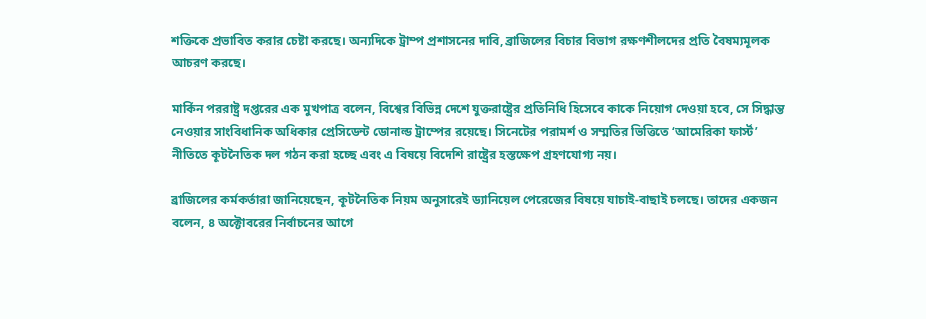শক্তিকে প্রভাবিত করার চেষ্টা করছে। অন্যদিকে ট্রাম্প প্রশাসনের দাবি, ব্রাজিলের বিচার বিভাগ রক্ষণশীলদের প্রতি বৈষম্যমূলক আচরণ করছে।

মার্কিন পররাষ্ট্র দপ্তরের এক মুখপাত্র বলেন, বিশ্বের বিভিন্ন দেশে যুক্তরাষ্ট্রের প্রতিনিধি হিসেবে কাকে নিয়োগ দেওয়া হবে, সে সিদ্ধান্ত নেওয়ার সাংবিধানিক অধিকার প্রেসিডেন্ট ডোনাল্ড ট্রাম্পের রয়েছে। সিনেটের পরামর্শ ও সম্মতির ভিত্তিতে ‘আমেরিকা ফার্স্ট’ নীতিতে কূটনৈতিক দল গঠন করা হচ্ছে এবং এ বিষয়ে বিদেশি রাষ্ট্রের হস্তক্ষেপ গ্রহণযোগ্য নয়।

ব্রাজিলের কর্মকর্তারা জানিয়েছেন, কূটনৈতিক নিয়ম অনুসারেই ড্যানিয়েল পেরেজের বিষয়ে যাচাই-বাছাই চলছে। তাদের একজন বলেন, ৪ অক্টোবরের নির্বাচনের আগে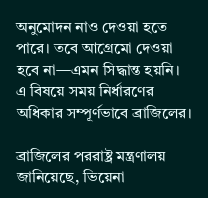অনুমোদন নাও দেওয়া হতে পারে। তবে আগ্রেমো দেওয়া হবে না—এমন সিদ্ধান্ত হয়নি। এ বিষয়ে সময় নির্ধারণের অধিকার সম্পূর্ণভাবে ব্রাজিলের।

ব্রাজিলের পররাষ্ট্র মন্ত্রণালয় জানিয়েছে, ভিয়েনা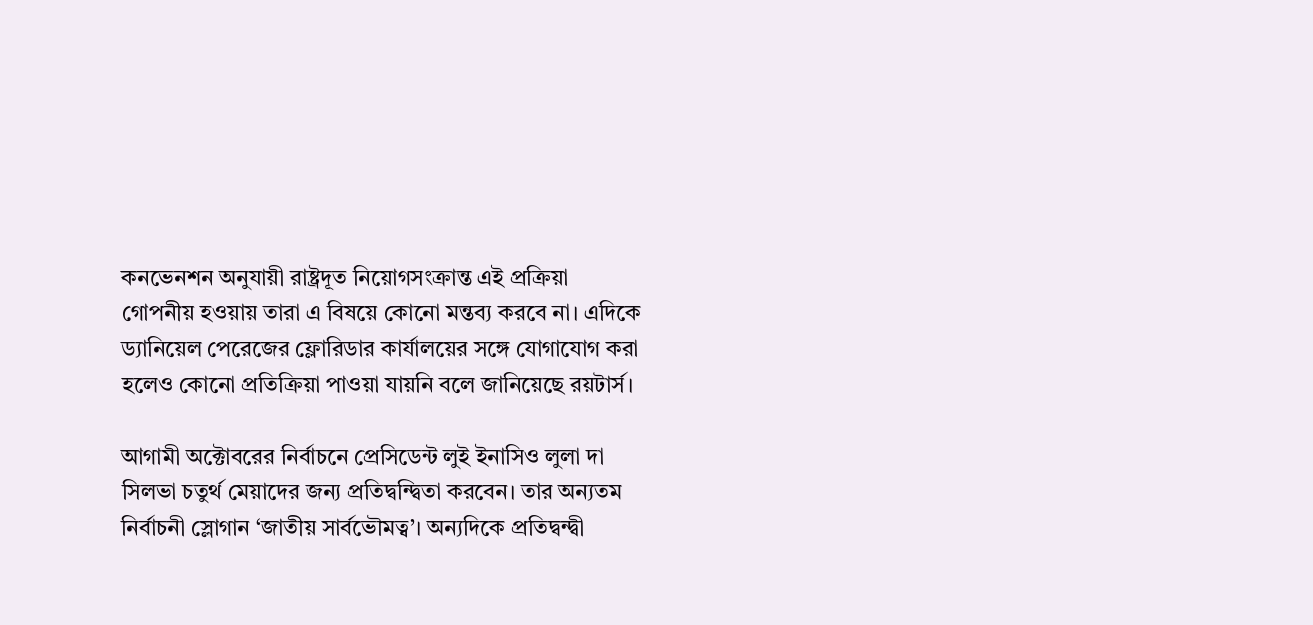কনভেনশন অনুযায়ী রাষ্ট্রদূত নিয়োগসংক্রান্ত এই প্রক্রিয়া গোপনীয় হওয়ায় তারা এ বিষয়ে কোনো মন্তব্য করবে না। এদিকে ড্যানিয়েল পেরেজের ফ্লোরিডার কার্যালয়ের সঙ্গে যোগাযোগ করা হলেও কোনো প্রতিক্রিয়া পাওয়া যায়নি বলে জানিয়েছে রয়টার্স।

আগামী অক্টোবরের নির্বাচনে প্রেসিডেন্ট লুই ইনাসিও লুলা দা সিলভা চতুর্থ মেয়াদের জন্য প্রতিদ্বন্দ্বিতা করবেন। তার অন্যতম নির্বাচনী স্লোগান ‘জাতীয় সার্বভৌমত্ব’। অন্যদিকে প্রতিদ্বন্দ্বী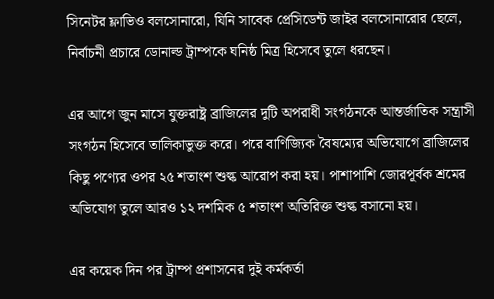সিনেটর ফ্লাভিও বলসোনারো, যিনি সাবেক প্রেসিডেন্ট জাইর বলসোনারোর ছেলে, নির্বাচনী প্রচারে ডোনাল্ড ট্রাম্পকে ঘনিষ্ঠ মিত্র হিসেবে তুলে ধরছেন।

এর আগে জুন মাসে যুক্তরাষ্ট্র ব্রাজিলের দুটি অপরাধী সংগঠনকে আন্তর্জাতিক সন্ত্রাসী সংগঠন হিসেবে তালিকাভুক্ত করে। পরে বাণিজ্যিক বৈষম্যের অভিযোগে ব্রাজিলের কিছু পণ্যের ওপর ২৫ শতাংশ শুল্ক আরোপ করা হয়। পাশাপাশি জোরপূর্বক শ্রমের অভিযোগ তুলে আরও ১২ দশমিক ৫ শতাংশ অতিরিক্ত শুল্ক বসানো হয়।

এর কয়েক দিন পর ট্রাম্প প্রশাসনের দুই কর্মকর্তা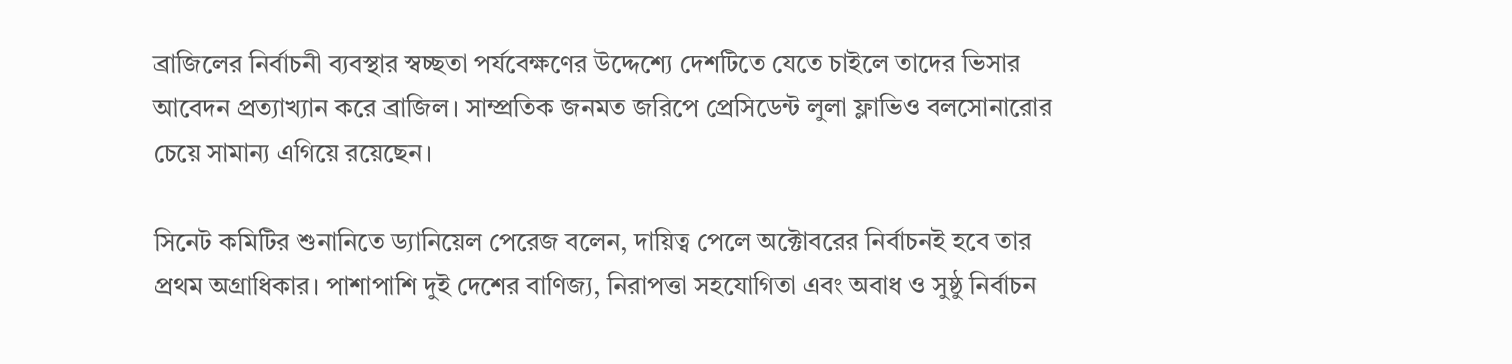ব্রাজিলের নির্বাচনী ব্যবস্থার স্বচ্ছতা পর্যবেক্ষণের উদ্দেশ্যে দেশটিতে যেতে চাইলে তাদের ভিসার আবেদন প্রত্যাখ্যান করে ব্রাজিল। সাম্প্রতিক জনমত জরিপে প্রেসিডেন্ট লুলা ফ্লাভিও বলসোনারোর চেয়ে সামান্য এগিয়ে রয়েছেন।

সিনেট কমিটির শুনানিতে ড্যানিয়েল পেরেজ বলেন, দায়িত্ব পেলে অক্টোবরের নির্বাচনই হবে তার প্রথম অগ্রাধিকার। পাশাপাশি দুই দেশের বাণিজ্য, নিরাপত্তা সহযোগিতা এবং অবাধ ও সুষ্ঠু নির্বাচন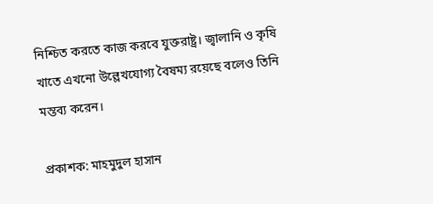নিশ্চিত করতে কাজ করবে যুক্তরাষ্ট্র। জ্বালানি ও কৃষি খাতে এখনো উল্লেখযোগ্য বৈষম্য রয়েছে বলেও তিনি মন্তব্য করেন।

প্রকাশক: মাহমুদুল হাসান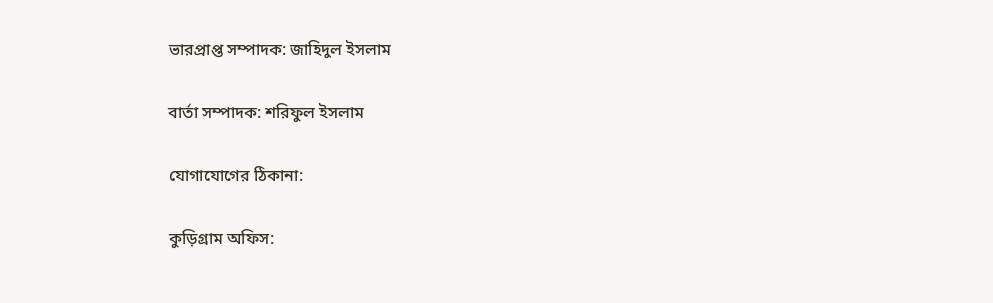ভারপ্রাপ্ত সম্পাদক: জাহিদুল ইসলাম

বার্তা সম্পাদক: শরিফুল ইসলাম

যোগাযোগের ঠিকানা:

কুড়িগ্রাম অফিস: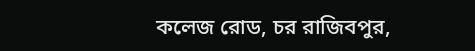কলেজ রোড, চর রাজিবপুর,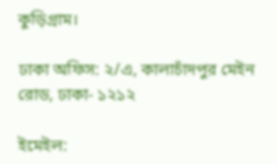কুড়িগ্রাম।

ঢাকা অফিস: ২/এ, কালাচাঁদপুর মেইন রোড, ঢাকা- ১২১২

ইমেইল: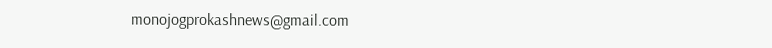monojogprokashnews@gmail.com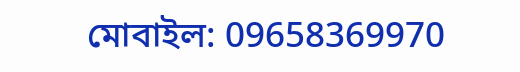মোবাইল: 09658369970